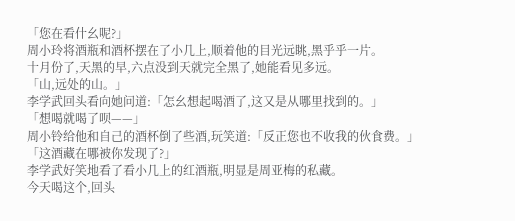「您在看什幺呢?」
周小玲将酒瓶和酒杯摆在了小几上,顺着他的目光远眺,黑乎乎一片。
十月份了,天黑的早,六点没到天就完全黑了,她能看见多远。
「山,远处的山。」
李学武回头看向她问道:「怎幺想起喝酒了,这又是从哪里找到的。」
「想喝就喝了呗——」
周小铃给他和自己的酒杯倒了些酒,玩笑道:「反正您也不收我的伙食费。」
「这酒藏在哪被你发现了?」
李学武好笑地看了看小几上的红酒瓶,明显是周亚梅的私藏。
今天喝这个,回头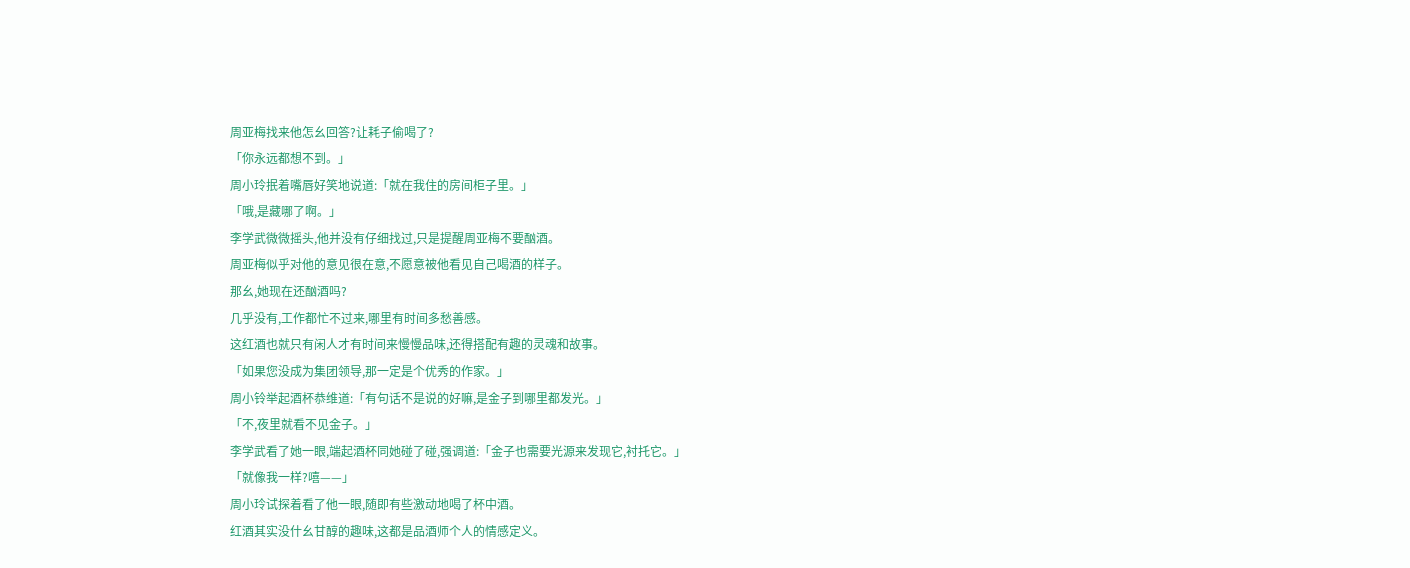周亚梅找来他怎幺回答?让耗子偷喝了?
「你永远都想不到。」
周小玲抿着嘴唇好笑地说道:「就在我住的房间柜子里。」
「哦,是藏哪了啊。」
李学武微微摇头,他并没有仔细找过,只是提醒周亚梅不要酗酒。
周亚梅似乎对他的意见很在意,不愿意被他看见自己喝酒的样子。
那幺,她现在还酗酒吗?
几乎没有,工作都忙不过来,哪里有时间多愁善感。
这红酒也就只有闲人才有时间来慢慢品味,还得搭配有趣的灵魂和故事。
「如果您没成为集团领导,那一定是个优秀的作家。」
周小铃举起酒杯恭维道:「有句话不是说的好嘛,是金子到哪里都发光。」
「不,夜里就看不见金子。」
李学武看了她一眼,端起酒杯同她碰了碰,强调道:「金子也需要光源来发现它,衬托它。」
「就像我一样?嘻——」
周小玲试探着看了他一眼,随即有些激动地喝了杯中酒。
红酒其实没什幺甘醇的趣味,这都是品酒师个人的情感定义。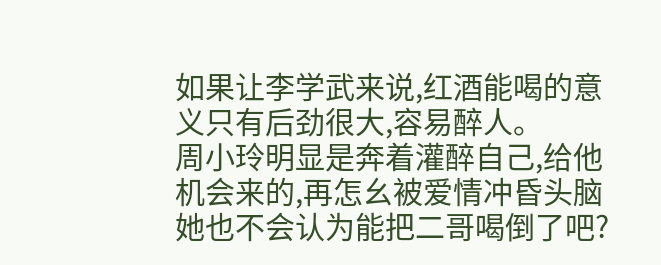如果让李学武来说,红酒能喝的意义只有后劲很大,容易醉人。
周小玲明显是奔着灌醉自己,给他机会来的,再怎幺被爱情冲昏头脑她也不会认为能把二哥喝倒了吧?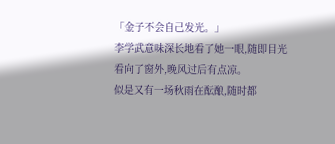「金子不会自己发光。」
李学武意味深长地看了她一眼,随即目光看向了窗外,晚风过后有点凉。
似是又有一场秋雨在酝酿,随时都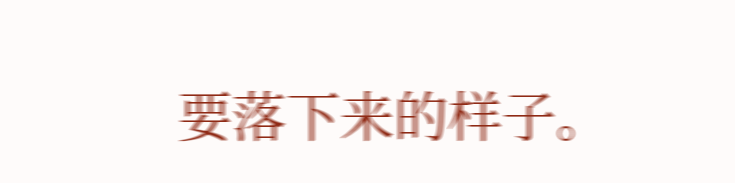要落下来的样子。